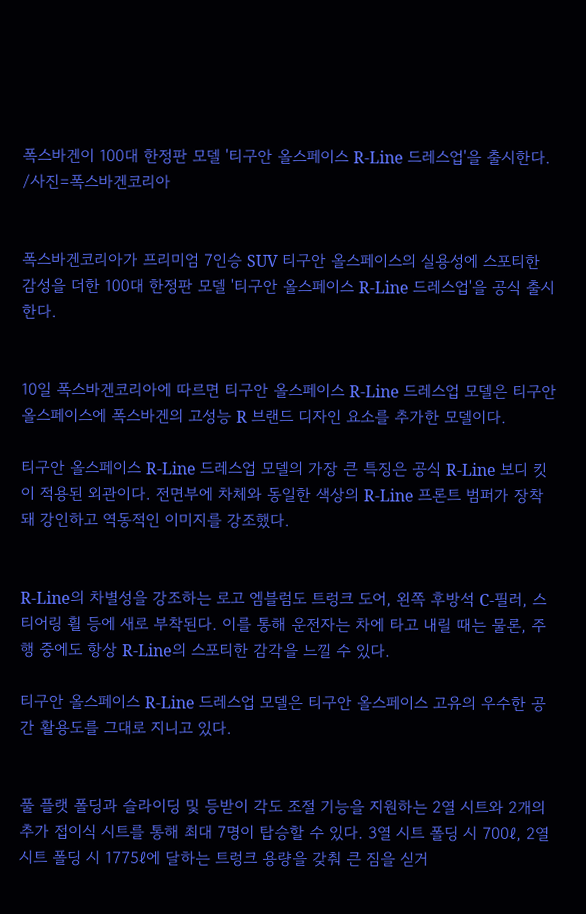폭스바겐이 100대 한정판 모델 '티구안 올스페이스 R-Line 드레스업'을 출시한다. /사진=폭스바겐코리아


폭스바겐코리아가 프리미엄 7인승 SUV 티구안 올스페이스의 실용성에 스포티한 감성을 더한 100대 한정판 모델 '티구안 올스페이스 R-Line 드레스업'을 공식 출시한다.


10일 폭스바겐코리아에 따르면 티구안 올스페이스 R-Line 드레스업 모델은 티구안 올스페이스에 폭스바겐의 고성능 R 브랜드 디자인 요소를 추가한 모델이다.

티구안 올스페이스 R-Line 드레스업 모델의 가장 큰 특징은 공식 R-Line 보디 킷이 적용된 외관이다. 전면부에 차체와 동일한 색상의 R-Line 프론트 범퍼가 장착돼 강인하고 역동적인 이미지를 강조했다.


R-Line의 차별성을 강조하는 로고 엠블럼도 트렁크 도어, 왼쪽 후방석 C-필러, 스티어링 휠 등에 새로 부착된다. 이를 통해 운전자는 차에 타고 내릴 때는 물론, 주행 중에도 항상 R-Line의 스포티한 감각을 느낄 수 있다.

티구안 올스페이스 R-Line 드레스업 모델은 티구안 올스페이스 고유의 우수한 공간 활용도를 그대로 지니고 있다.


풀 플랫 폴딩과 슬라이딩 및 등받이 각도 조절 기능을 지원하는 2열 시트와 2개의 추가 접이식 시트를 통해 최대 7명이 탑승할 수 있다. 3열 시트 폴딩 시 700ℓ, 2열 시트 폴딩 시 1775ℓ에 달하는 트렁크 용량을 갖춰 큰 짐을 싣거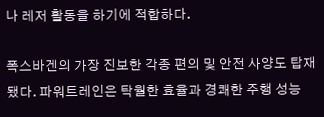나 레저 활동을 하기에 적합하다.

폭스바겐의 가장 진보한 각종 편의 및 안전 사양도 탑재됐다. 파워트레인은 탁월한 효율과 경쾌한 주행 성능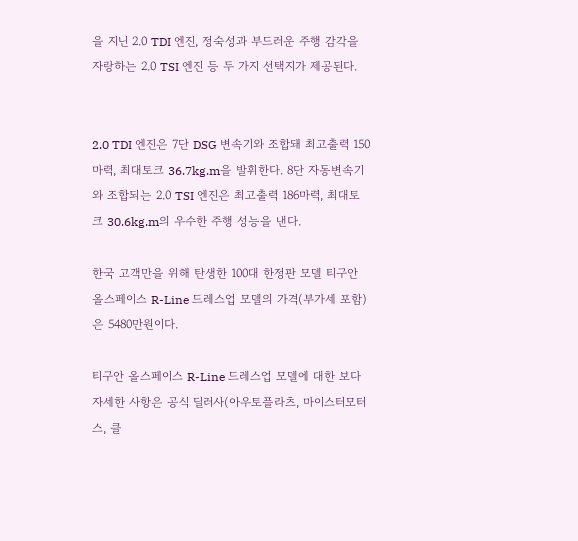을 지닌 2.0 TDI 엔진, 정숙성과 부드러운 주행 감각을 자랑하는 2.0 TSI 엔진 등 두 가지 선택지가 제공된다.


2.0 TDI 엔진은 7단 DSG 변속기와 조합돼 최고출력 150마력, 최대토크 36.7kg.m을 발휘한다. 8단 자동변속기와 조합되는 2.0 TSI 엔진은 최고출력 186마력, 최대토크 30.6kg.m의 우수한 주행 성능을 낸다.

한국 고객만을 위해 탄생한 100대 한정판 모델 티구안 올스페이스 R-Line 드레스업 모델의 가격(부가세 포함)은 5480만원이다.

티구안 올스페이스 R-Line 드레스업 모델에 대한 보다 자세한 사항은 공식 딜러사(아우토플라츠, 마이스터모터스, 클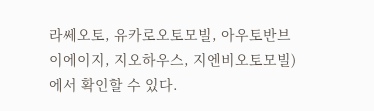라쎄오토, 유카로오토모빌, 아우토반브이에이지, 지오하우스, 지엔비오토모빌)에서 확인할 수 있다.